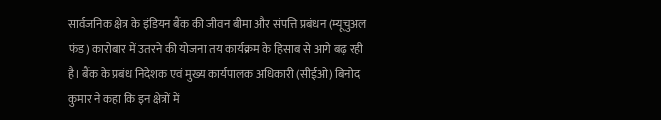सार्वजनिक क्षेत्र के इंडियन बैंक की जीवन बीमा और संपत्ति प्रबंधन (म्यूचुअल फंड) कारोबार में उतरने की योजना तय कार्यक्रम के हिसाब से आगे बढ़ रही है। बैंक के प्रबंध निदेशक एवं मुख्य कार्यपालक अधिकारी (सीईओ) बिनोद कुमार ने कहा कि इन क्षेत्रों में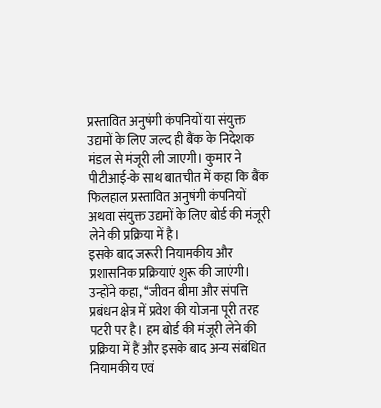प्रस्तावित अनुषंगी कंपनियों या संयुक्त उद्यमों के लिए जल्द ही बैंक के निदेशक मंडल से मंजूरी ली जाएगी। कुमार ने पीटीआई-के साथ बातचीत में कहा कि बैंक फिलहाल प्रस्तावित अनुषंगी कंपनियों अथवा संयुक्त उद्यमों के लिए बोर्ड की मंजूरी लेने की प्रक्रिया में है।
इसके बाद जरूरी नियामकीय और प्रशासनिक प्रक्रियाएं शुरू की जाएंगी। उन्होंने कहा, ‘‘जीवन बीमा और संपत्ति प्रबंधन क्षेत्र में प्रवेश की योजना पूरी तरह पटरी पर है। हम बोर्ड की मंजूरी लेने की प्रक्रिया में हैं और इसके बाद अन्य संबंधित नियामकीय एवं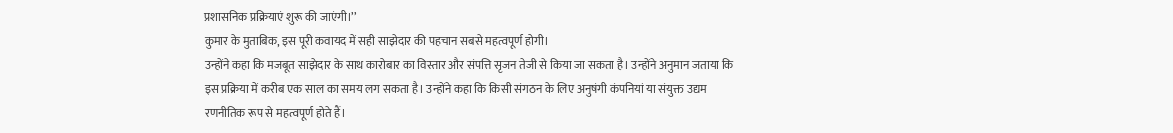प्रशासनिक प्रक्रियाएं शुरू की जाएंगी।’’
कुमार के मुताबिक, इस पूरी कवायद में सही साझेदार की पहचान सबसे महत्वपूर्ण होगी।
उन्होंने कहा कि मजबूत साझेदार के साथ कारोबार का विस्तार और संपत्ति सृजन तेजी से किया जा सकता है। उन्होंने अनुमान जताया कि इस प्रक्रिया में करीब एक साल का समय लग सकता है। उन्होंने कहा कि किसी संगठन के लिए अनुषंगी कंपनियां या संयुक्त उद्यम रणनीतिक रूप से महत्वपूर्ण होते हैं।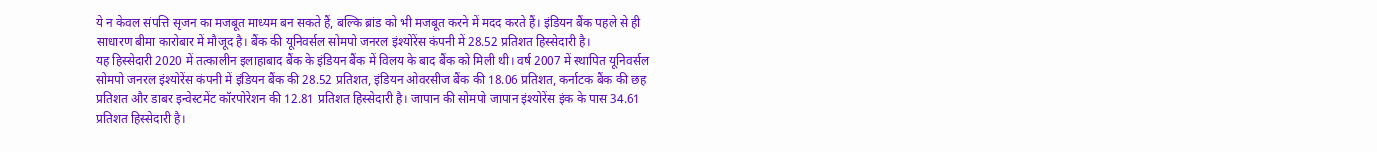ये न केवल संपत्ति सृजन का मजबूत माध्यम बन सकते हैं, बल्कि ब्रांड को भी मजबूत करने में मदद करते हैं। इंडियन बैंक पहले से ही साधारण बीमा कारोबार में मौजूद है। बैंक की यूनिवर्सल सोमपो जनरल इंश्योरेंस कंपनी में 28.52 प्रतिशत हिस्सेदारी है।
यह हिस्सेदारी 2020 में तत्कालीन इलाहाबाद बैंक के इंडियन बैंक में विलय के बाद बैंक को मिली थी। वर्ष 2007 में स्थापित यूनिवर्सल सोमपो जनरल इंश्योरेंस कंपनी में इंडियन बैंक की 28.52 प्रतिशत, इंडियन ओवरसीज बैंक की 18.06 प्रतिशत, कर्नाटक बैंक की छह प्रतिशत और डाबर इन्वेस्टमेंट कॉरपोरेशन की 12.81 प्रतिशत हिस्सेदारी है। जापान की सोमपो जापान इंश्योरेंस इंक के पास 34.61 प्रतिशत हिस्सेदारी है।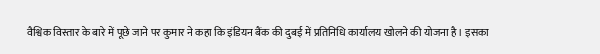वैश्विक विस्तार के बारे में पूछे जाने पर कुमार ने कहा कि इंडियन बैंक की दुबई में प्रतिनिधि कार्यालय खोलने की योजना है। इसका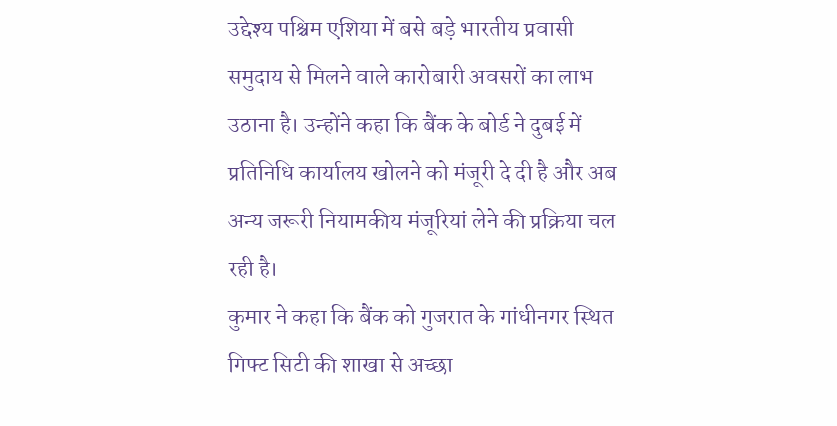उद्देश्य पश्चिम एशिया में बसे बड़े भारतीय प्रवासी समुदाय से मिलने वाले कारोबारी अवसरों का लाभ उठाना है। उन्होंने कहा कि बैंक के बोर्ड ने दुबई में प्रतिनिधि कार्यालय खोलने को मंजूरी दे दी है और अब अन्य जरूरी नियामकीय मंजूरियां लेने की प्रक्रिया चल रही है।
कुमार ने कहा कि बैंक को गुजरात के गांधीनगर स्थित गिफ्ट सिटी की शाखा से अच्छा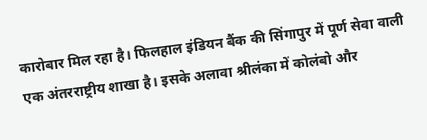कारोबार मिल रहा है। फिलहाल इंडियन बैंक की सिंगापुर में पूर्ण सेवा वाली एक अंतरराष्ट्रीय शाखा है। इसके अलावा श्रीलंका में कोलंबो और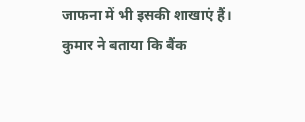जाफना में भी इसकी शाखाएं हैं।
कुमार ने बताया कि बैंक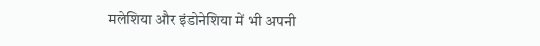मलेशिया और इंडोनेशिया में भी अपनी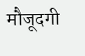मौजूदगी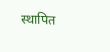स्थापित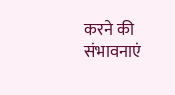करने की संभावनाएं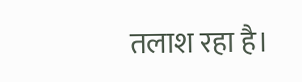तलाश रहा है।